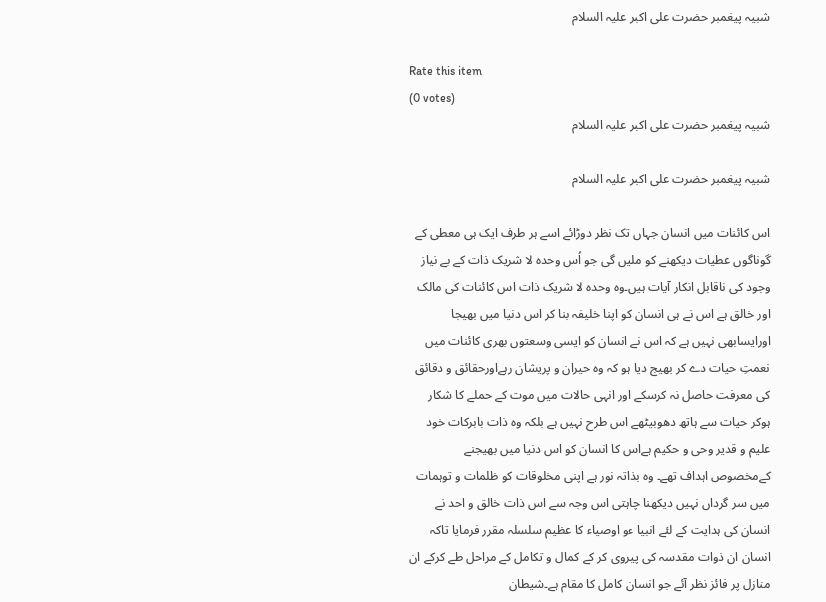شبیہ پیغمبر حضرت علی اکبر علیہ السلام

Rate this item
(0 votes)
شبیہ پیغمبر حضرت علی اکبر علیہ السلام

شبیہ پیغمبر حضرت علی اکبر علیہ السلام

اس کائنات میں انسان جہاں تک نظر دوڑائے اسے ہر طرف ایک ہی معطی کے گوناگوں عطیات دیکھنے کو ملیں گی جو اُس وحدہ لا شریک ذات کے بے نیاز وجود کی ناقابل انکار آیات ہیں۔وہ وحدہ لا شریک ذات اس کائنات کی مالک اور خالق ہے اس نے ہی انسان کو اپنا خلیفہ بنا کر اس دنیا میں بھیجا اورایسابھی نہیں ہے کہ اس نے انسان کو ایسی وسعتوں بھری کائنات میں نعمتِ حیات دے کر بھیج دیا ہو کہ وہ حیران و پریشان رہےاورحقائق و دقائق کی معرفت حاصل نہ کرسکے اور انہی حالات میں موت کے حملے کا شکار ہوکر حیات سے ہاتھ دھوبیٹھے اس طرح نہیں ہے بلکہ وہ ذات بابرکات خود علیم و قدیر وحی و حکیم ہےاس کا انسان کو اس دنیا میں بھیجنے کےمخصوص اہداف تھے۔ وہ بذاتہ نور ہے اپنی مخلوقات کو ظلمات و توہمات میں سر گرداں نہیں دیکھنا چاہتی اس وجہ سے اس ذات خالق و احد نے انسان کی ہدایت کے لئے انبیا ءو اوصیاء کا عظیم سلسلہ مقرر فرمایا تاکہ انسان ان ذوات مقدسہ کی پیروی کر کے کمال و تکامل کے مراحل طے کرکے ان منازل پر فائز نظر آئے جو انسان کامل کا مقام ہے۔شیطان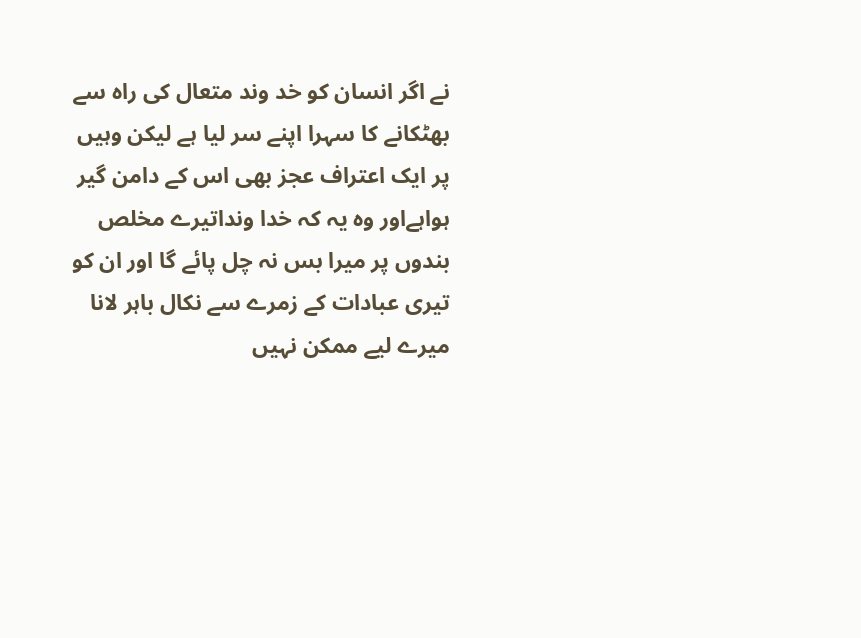نے اگر انسان کو خد وند متعال کی راہ سے بھٹکانے کا سہرا اپنے سر لیا ہے لیکن وہیں پر ایک اعتراف عجز بھی اس کے دامن گیر ہواہےاور وہ یہ کہ خدا ونداتیرے مخلص بندوں پر میرا بس نہ چل پائے گا اور ان کو تیری عبادات کے زمرے سے نکال باہر لانا میرے لیے ممکن نہیں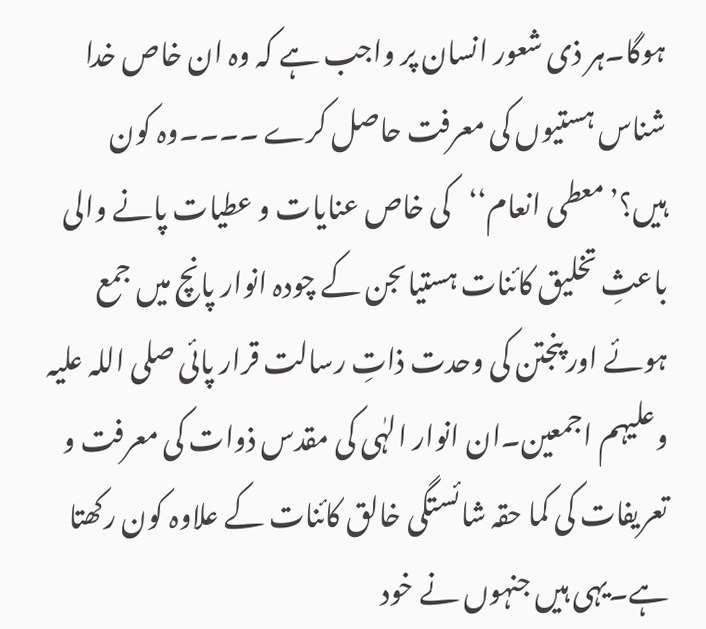ہوگا۔ہر ذی شعور انسان پر واجب ہے کہ وہ ان خاص خدا شناس ہستیوں کی معرفت حاصل کرے ۔۔۔۔وہ کون ہیں؟’معطی انعام‘‘کی خاص عنایات و عطیات پانے والی باعثِ تخلیق کائنات ہستیاںجن کے چودہ انوار پانچ میں جمع ہوئے اور پنجتن کی وحدت ذاتِ رسالت قرار پائی صلی اللہ علیہ وعلیہم اجمعین۔ان انوار الہٰی کی مقدس ذوات کی معرفت و تعریفات کی کما حقہ شائستگی خالق کائنات کے علاوہ کون رکھتا ہے۔یہی ہیں جنہوں نے خود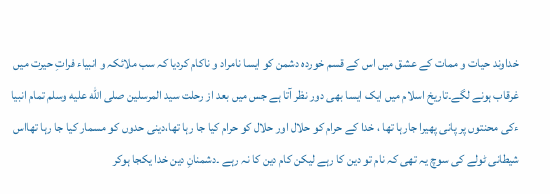خداوند حیات و ممات کے عشق میں اس کے قسم خوردہ دشمن کو ایسا نامراد و ناکام کردیا کہ سب ملائکہ و انبیاء فراتِ حیرت میں غرقاب ہونے لگے۔تاریخ اسلام میں ایک ایسا بھی دور نظر آتا ہے جس میں بعد از رحلت سید المرسلین صلى الله عليه وسلم تمام انبیا ءکی محنتوں پر پانی پھیرا جارہا تھا ، خدا کے حرام کو حلال اور حلال کو حرام کیا جا رہا تھا،دینی حدوں کو مسمار کیا جا رہا تھااس شیطانی ٹولے کی سوچ یہ تھی کہ نام تو دین کا رہے لیکن کام دین کا نہ رہے ۔دشمنانِ دین خدا یکجا ہوکر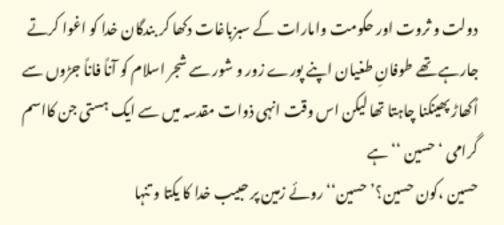دولت و ثروت اور حکومت وامارات کے سبزباغات دکھا کر بندگان خدا کو اغوا کرتے جارہے تھے طوفانِ طغیان اپنے پورے زور و شور سے شجر اسلام کو آناً فاناً جڑوں سے اُکھاڑ پھینکنا چاہتا تھا لیکن اس وقت انہی ذوات مقدسہ میں سے ایک ہستی جن کااسم گرامی ‘ حسین ‘‘ہے
حسین ،کون حسین؟’حسین‘‘ روئے زمین پر حبیب خدا کا یکتا و تنہا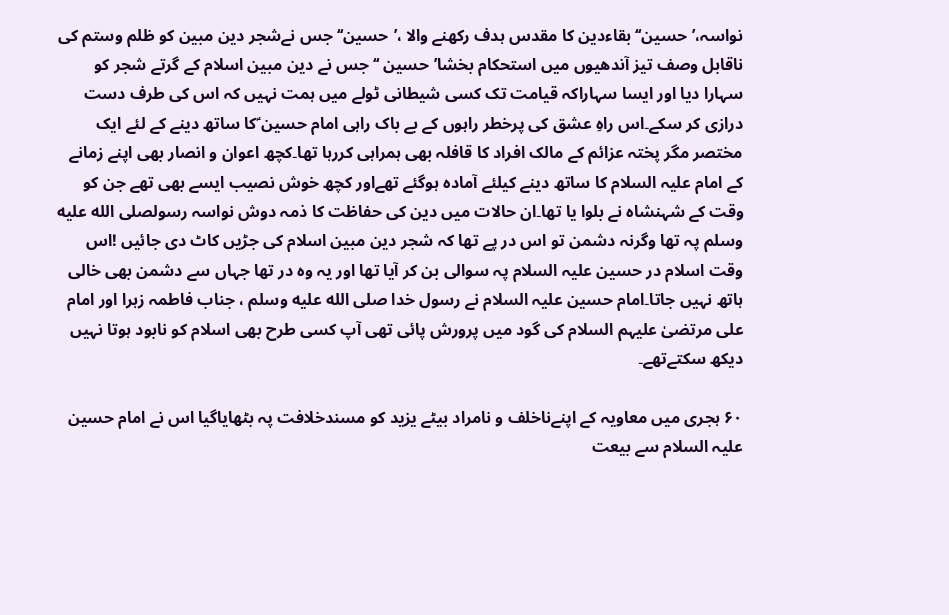نواسہ،’حسین‘‘بقاءدین کا مقدس ہدف رکھنے والا ،’حسین‘‘جس نےشجر دین مبین کو ظلم وستم کی ناقابل وصف تیز آندھیوں میں استحکام بخشا’حسین ‘‘جس نے دین مبین اسلام کے گرتے شجر کو سہارا دیا اور ایسا سہاراکہ قیامت تک کسی شیطانی ٹولے میں ہمت نہیں کہ اس کی طرف دست درازی کر سکے۔اس راہِ عشق کی پرخطر راہوں کے بے باک راہی امام حسین ؑکا ساتھ دینے کے لئے ایک مختصر مگر پختہ عزائم کے مالک افراد کا قافلہ بھی ہمراہی کررہا تھا۔کچھ اعوان و انصار بھی اپنے زمانے کے امام علیہ السلام کا ساتھ دینے کیلئے آمادہ ہوگئے تھےاور کچھ خوش نصیب ایسے بھی تھے جن کو وقت کے شہنشاہ نے بلوا یا تھا۔ان حالات میں دین کی حفاظت کا ذمہ دوش نواسہ رسولصلى الله عليه وسلم پہ تھا وگرنہ دشمن تو اس در پے تھا کہ شجر دین مبین اسلام کی جڑیں کاٹ دی جائیں !اس وقت اسلام در حسین علیہ السلام پہ سوالی بن کر آیا تھا اور یہ وہ در تھا جہاں سے دشمن بھی خالی ہاتھ نہیں جاتا۔امام حسین علیہ السلام نے رسول خدا صلى الله عليه وسلم ، جناب فاطمہ زہرا اور امام علی مرتضیٰ علیہم السلام کی گود میں پرورش پائی تھی آپ کسی طرح بھی اسلام کو نابود ہوتا نہیں دیکھ سکتےتھے۔

۶۰ ہجری میں معاویہ کے اپنےناخلف و نامراد بیٹے یزید کو مسندخلافت پہ بٹھایاگیا اس نے امام حسین علیہ السلام سے بیعت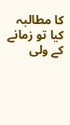کا مطالبہ کیا تو زمانے کے ولی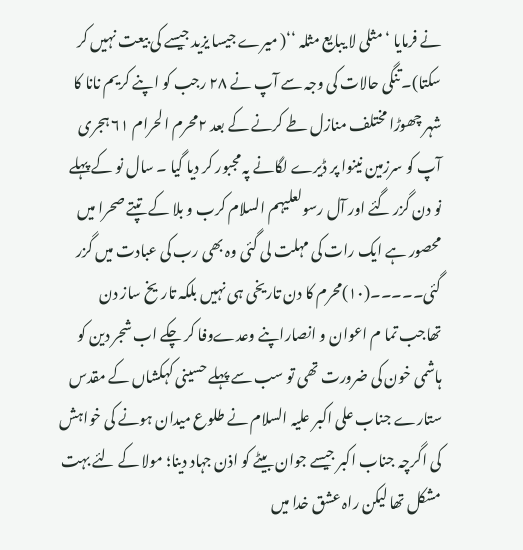نے فرمایا ‘مثلی لا یبایع مثلہ ‘‘( میرے جیسا یزید جیسے کی بیعت نہیں کر سکتا)۔ تنگی حالات کی وجہ سے آپ نے ۲۸ رجب کو اپنے کریم نانا کا شہر چھوڑا مختلف منازل طے کرنے کے بعد ۲محرم الحرام ۶۱ ہجری آپ کو سرزمین نینوا پر ڈیرے لگانے پہ مجبور کر دیا گیا ۔ سال نو کے پہلے نو دن گزر گئے اور آل رسولعلیہم السلام کرب و بلا کے تپتے صحرا میں محصور ہے ایک رات کی مہلت لی گئی وہ بھی رب کی عبادت میں گزر گئی۔۔۔۔۔(۱۰)محرم کا دن تاریخی ہی نہیں بلکہ تاریخ ساز دن تھاجب تما م اعوان و انصاراپنے وعدےوفا کر چکے اب شجر دین کو ہاشمی خون کی ضرورت تھی تو سب سے پہلے حسینی کہکشاں کے مقدس ستارے جناب علی اکبر علیہ السلام نے طلوع میدان ہونے کی خواہش کی اگرچہ جناب اکبر جیسے جوان بیٹے کو اذن جہاد دینا؛ مولا کے لئے بہت مشکل تھا لیکن راہ عشق خدا میں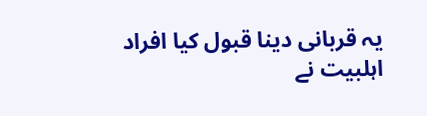یہ قربانی دینا قبول کیا افراد اہلبیت نے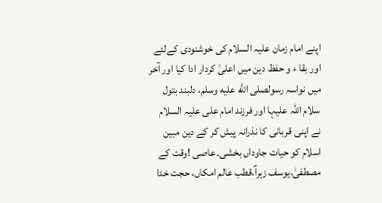اپنے امام زمان علیہ السلام کی خوشنودی کےلئے اور بقا ء و حفظ دین میں اعلیٰ کردار ادا کیا اور آخر میں نواسہ رسولصلى الله عليه وسلم، دلبند بتول سلام اللہ علیہا اور فرزند امام علی علیہ السلام نے اپنی قربانی کا نذرانہ پیش کر کے دین مبین اسلام کو حیات جاوداں بخشی۔عاصی !وقت کے مصطفیٰ،یوسف زہراؑ،قطب عالم امکاں، حجت خدا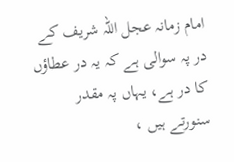امام زمانہ عجل اللہ شریف کے در پہ سوالی ہے کہ یہ در عطاؤں کا در ہے، یہاں پہ مقدر سنورتے ہیں ،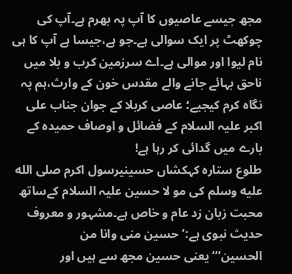مجھ جیسے عاصیوں کا آپ پہ بھرم ہے۔آپ کی چوکھٹ پر ایک سوالی ہے۔جو ہے،جیسا ہے آپ کا ہی نام لیوا اور موالی ہے۔اے سرزمین کرب و بلا میں ناحق بہائے جانے والے مقدس خون کے وارث،ہم پہ نگاہ کرم کیجیے؛ عاصی کربلا کے جوان جناب علی اکبر علیہ السلام کے فضائل و اوصاف حمیدہ کے بارے میں گدائی کر رہا ہے!
طلوع ستارہ کہکشاں حسینیرسول اکرم صلى الله عليه وسلم کی مو لا حسین علیہ السلام کےساتھ محبت زبان زد عام و خاص ہے۔مشہور و معروف حدیث نبوی ہے:’حسین منی وانا من الحسین‘‘‘یعنی حسین مجھ سے ہیں اور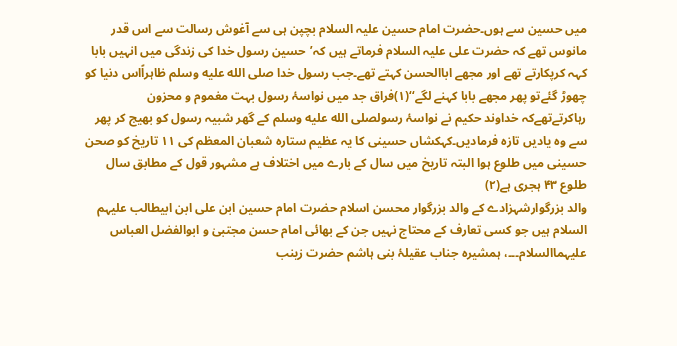میں حسین سے ہوں۔حضرت امام حسین علیہ السلام بچپن ہی سے آغوش رسالت سے اس قدر مانوس تھے کہ حضرت علی علیہ السلام فرماتے ہیں کہ’حسین رسول خدا کی زندگی میں انہیں بابا کہہ کرپکارتے تھے اور مجھے اباالحسن کہتے تھے۔جب رسول خدا صلى الله عليه وسلم ظاہراًاس دنیا کو چھوڑ گئےتو پھر مجھے بابا کہنے لگے‘‘(۱)فراق جد میں نواسۂ رسول بہت مغموم و محزون رہاکرتےتھےکہ خداوند حکیم نے نواسۂ رسولصلى الله عليه وسلم کے گھر شبیہ رسول کو بھیج کر پھر سے وہ یادیں تازہ فرمادیں۔کہکشاں حسینی کا یہ عظیم ستارہ شعبان المعظم کی ۱۱ تاریخ کو صحن حسینی میں طلوع ہوا البتہ تاریخ میں سال کے بارے میں اختلاف ہے مشہور قول کے مطابق سال طلوع ۴۳ ہجری ہے(۲)
والد بزرگوارشہزادے کے والد بزرگوار محسن اسلام حضرت امام حسین ابن علی ابن ابیطالب علیہم السلام ہیں جو کسی تعارف کے محتاج نہیں جن کے بھائی امام حسن مجتبیٰ و ابوالفضل العباس علیہماالسلام۔۔۔، ہمشیرہ جناب عقیلۂ بنی ہاشم حضرت زینب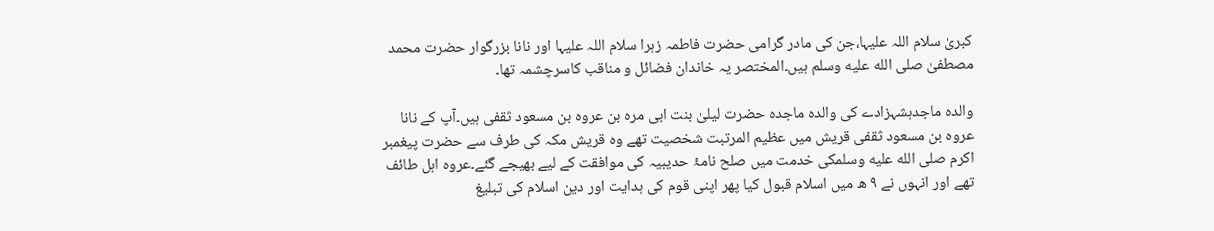کبریٰ سلام اللہ علیہا،جن کی مادر گرامی حضرت فاطمہ زہرا سلام اللہ علیہا اور نانا بزرگوار حضرت محمد مصطفیٰ صلى الله عليه وسلم ہیں۔المختصر یہ خاندان فضائل و مناقب کاسرچشمہ تھا۔

والدہ ماجدہشہزادے کی والدہ ماجدہ حضرت لیلیٰ بنت ابی مرہ بن عروہ بن مسعود ثقفی ہیں۔آپ کے نانا عروہ بن مسعود ثقفی قریش میں عظیم المرتبت شخصیت تھے وہ قریش مکہ کی طرف سے حضرت پیغمبر اکرم صلى الله عليه وسلمکی خدمت میں صلح نامۂ حدیبیہ کی موافقت کے لیے بھیجے گئے۔عروہ اہل طائف تھے اور انہوں نے ۹ ھ میں اسلام قبول کیا پھر اپنی قوم کی ہدایت اور دین اسلام کی تبلیغ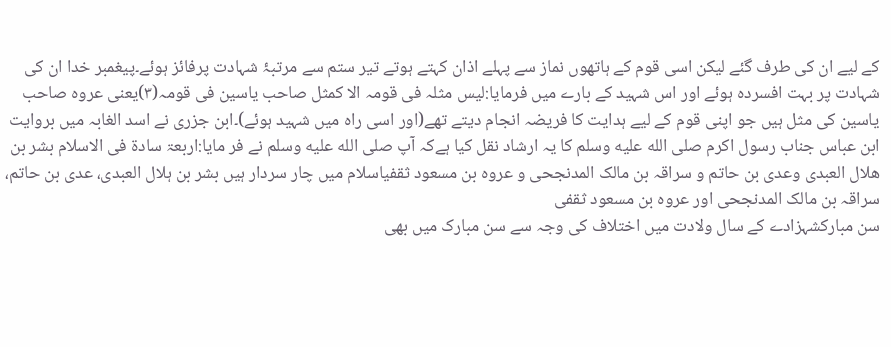کے لیے ان کی طرف گئے لیکن اسی قوم کے ہاتھوں نماز سے پہلے اذان کہتے ہوتے تیر ستم سے مرتبۂ شہادت پرفائز ہوئے۔پیغمبر خدا ان کی شہادت پر بہت افسردہ ہوئے اور اس شہید کے بارے میں فرمایا:لیس مثلہ فی قومہ الا کمثل صاحب یاسین فی قومہ(۳)یعنی عروہ صاحب یاسین کی مثل ہیں جو اپنی قوم کے لیے ہدایت کا فریضہ انجام دیتے تھے(اور اسی راہ میں شہید ہوئے)۔ابن جزری نے اسد الغابہ میں بروایت ابن عباس جناب رسول اکرم صلى الله عليه وسلم کا یہ ارشاد نقل کیا ہےکہ آپ صلى الله عليه وسلم نے فر مایا:اربعۃ سادۃ فی الاسلام بشر بن ھلال العبدی وعدی بن حاتم و سراقہ بن مالک المدنجحی و عروہ بن مسعود ثقفیاسلام میں چار سردار ہیں بشر بن ہلال العبدی، عدی بن حاتم، سراقہ بن مالک المدنجحی اور عروہ بن مسعود ثقفی
سن مبارکشہزادے کے سال ولادت میں اختلاف کی وجہ سے سن مبارک میں بھی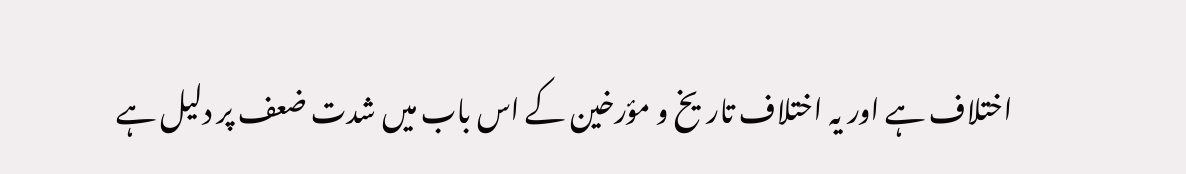اختلاف ہے اور یہ اختلاف تاریخ و مؤرخین کے اس باب میں شدت ضعف پر دلیل ہے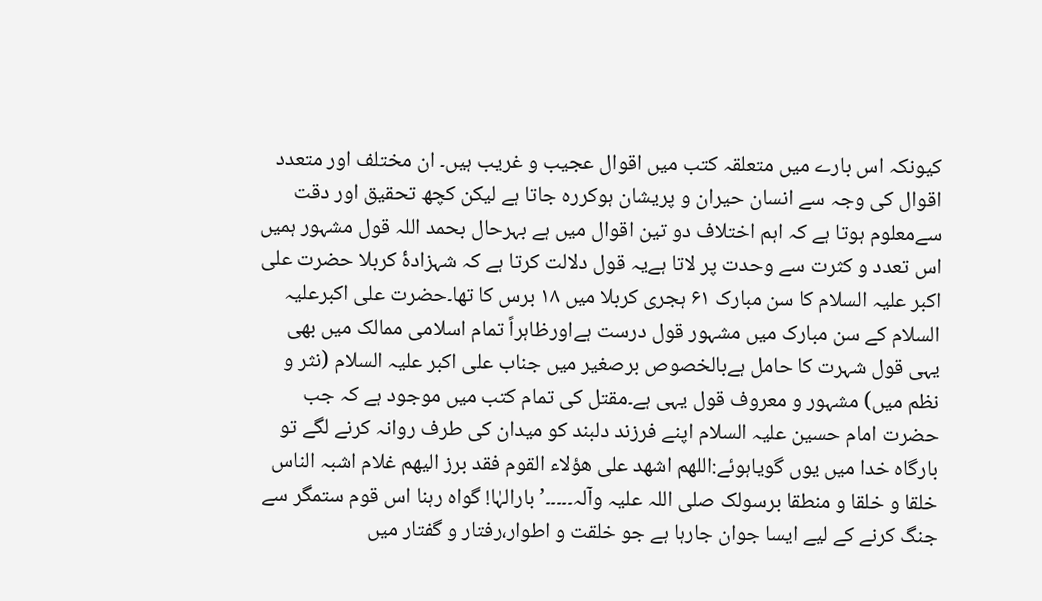کیونکہ اس بارے میں متعلقہ کتب میں اقوال عجیب و غریب ہیں۔ ان مختلف اور متعدد اقوال کی وجہ سے انسان حیران و پریشان ہوکررہ جاتا ہے لیکن کچھ تحقیق اور دقت سےمعلوم ہوتا ہے کہ اہم اختلاف دو تین اقوال میں ہے بہرحال بحمد اللہ قول مشہور ہمیں اس تعدد و کثرت سے وحدت پر لاتا ہےیہ قول دلالت کرتا ہے کہ شہزادۂ کربلا حضرت علی اکبر علیہ السلام کا سن مبارک ۶۱ ہجری کربلا میں ۱۸ برس کا تھا۔حضرت علی اکبرعلیہ السلام کے سن مبارک میں مشہور قول درست ہےاورظاہراً تمام اسلامی ممالک میں بھی یہی قول شہرت کا حامل ہےبالخصوص برصغیر میں جناب علی اکبر علیہ السلام (نثر و نظم میں) مشہور و معروف قول یہی ہے۔مقتل کی تمام کتب میں موجود ہے کہ جب حضرت امام حسین علیہ السلام اپنے فرزند دلبند کو میدان کی طرف روانہ کرنے لگے تو بارگاہ خدا میں یوں گویاہوئے:اللھم اشھد علی ھؤلاء القوم فقد برز الیھم غلام اشبہ الناس خلقا و خلقا و منطقا برسولک صلی اللہ علیہ وآلہ۔۔۔۔۔’بارالہٰا! گواہ رہنا اس قوم ستمگر سے جنگ کرنے کے لیے ایسا جوان جارہا ہے جو خلقت و اطوار،رفتار و گفتار میں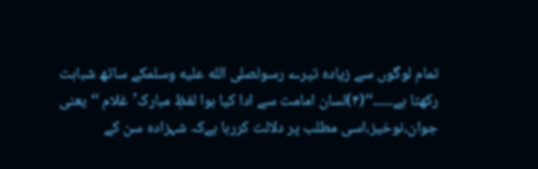تمام لوگوں سے زیادہ تیرے رسولصلى الله عليه وسلمکے ساتھ شباہت رکھتا ہے۔۔۔۔۔‘‘(۴)لسان امامت سے ادا کیا ہوا لفظِ مبارک’غلام ‘‘یعنی جوان،نوخیز،اسی مطلب پر دلالت کررہا ہےکہ شہزادہ سن کے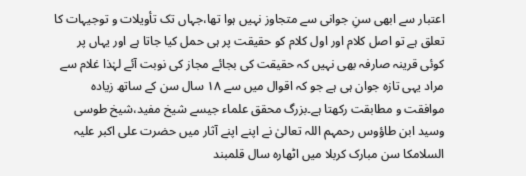اعتبار سے ابھی سنِ جوانی سے متجاوز نہیں ہوا تھا،جہاں تک تأویلات و توجیہات کا تعلق ہے تو اصل کلام اور اول کلام کو حقیقت پر ہی حمل کیا جاتا ہے اور یہاں پر کوئی قرینہ صارفہ بھی نہیں کہ حقیقت کی بجائے مجاز کی نوبت آئے لہٰذا غلام سے مراد یہی تازہ جوان ہی ہے جو کہ اقوال میں سے ۱۸ سال سن کے ساتھ زیادہ موافقت و مطابقت رکھتا ہے۔بزرگ محقق علماء جیسے شیخ مفید،شیخ طوسی وسید ابن طاؤوس رحمہم اللہ تعالیٰ نے اپنے اپنے آثار میں حضرت علی اکبر علیہ السلامکا سن مبارک کربلا میں اٹھارہ سال قلمبند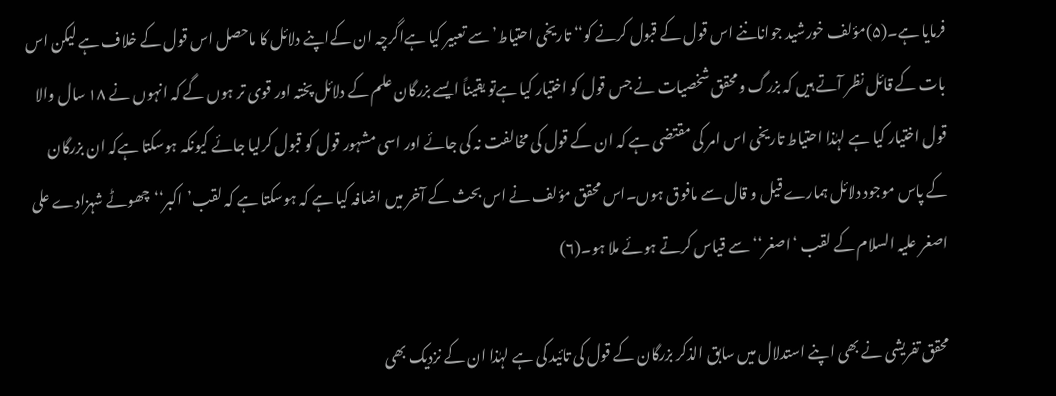فرمایا ہے۔(۵)مؤلف خورشید جواناننے اس قول کے قبول کرنے کو‘‘ تاریخی احتیاط’ سے تعبیر کیا ہےاگرچہ ان کےاپنے دلائل کا ماحصل اس قول کے خلاف ہے لیکن اس بات کے قائل نظر آتے ہیں کہ بزرگ ومحقق شخصیات نے جس قول کو اختیار کیا ہےتو یقیناً ایسے بزرگان علم کے دلائل پختہ اور قوی تر ہوں گے کہ انہوں نے ۱۸ سال والا قول اختیار کیا ہے لہٰذا احتیاط تاریخی اس امر کی مقتضی ہے کہ ان کے قول کی مخالفت نہ کی جائے اور اسی مشہور قول کو قبول کرلیا جائے کیونکہ ہوسکتا ہےکہ ان بزرگان کے پاس موجود دلائل ہمارے قیل و قال سے مافوق ہوں۔اس محقق مؤلف نے اس بحث کے آخر میں اضافہ کیا ہے کہ ہوسکتا ہے کہ لقب’اکبر‘‘چھوٹے شہزادے علی اصغر علیہ السلام کے لقب ‘اصغر‘‘سے قیاس کرتے ہوئے ملا ہو۔(۶)

محقق تفریشی نے بھی اپنے استدلال میں سابق الذکر بزرگان کے قول کی تائید کی ہے لہٰذا ان کے نزدیک بھی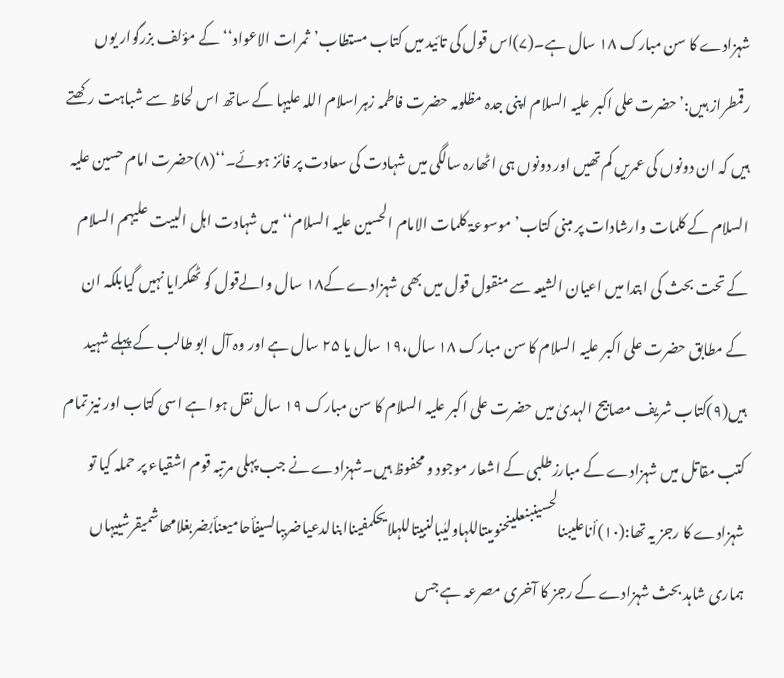شہزادے کا سن مبارک ۱۸ سال ہے۔(۷)اس قول کی تائید میں کتاب مستطاب’ثمرات الاعواد‘‘کے مؤلف بزرگوار یوں رقمطراز ہیں:’حضرت علی اکبر علیہ السلام اپنی جدہ مظلومہ حضرت فاطمہ زہراسلام اللہ علیہا کے ساتھ اس لحاظ سے شباہت رکھتے ہیں کہ ان دونوں کی عمریں کم تھیں اور دونوں ہی اٹھارہ سالگی میں شہادت کی سعادت پر فائز ہوئے۔‘‘(۸)حضرت امام حسین علیہ السلام کے کلمات وارشادات پر مبنی کتاب’موسوعۃ کلمات الامام الحسین علیہ السلام‘‘میں شہادت اہل البیت علیہم السلام کے تحت بحث کی ابتدا میں اعیان الشیعہ سے منقول قول میں بھی شہزادے کے۱۸ سال والےقول کو ٹھکرایا نہیں گیابلکہ ان کے مطابق حضرت علی اکبر علیہ السلام کا سن مبارک ۱۸ سال،۱۹ سال یا ۲۵ سال ہے اور وہ آل ابو طالب کے پہلے شہید ہیں(۹)کتاب شریف مصابیح الہدیٰ میں حضرت علی اکبر علیہ السلام کا سن مبارک ۱۹ سال نقل ہوا ہے اسی کتاب اور نیز تمام کتب مقاتل میں شہزادے کے مبارزطلبی کے اشعار موجود و محفوظ ہیں۔شہزادے نے جب پہلی مرتبہ قوم اشقیاء پر حملہ کیا تو شہزادے کا رجز یہ تھا:(۱۰)أناعلیبنالحسینبنعلینحنوبیتاللہاولیٰبالنبیتاللہلایحکمفیناابنالدعیاضرببالسیفأحامیعنأبضربغلامھاشمیقرشییہاں ہماری شاہد بحث شہزادے کے رجز کا آخری مصرعہ ہے جس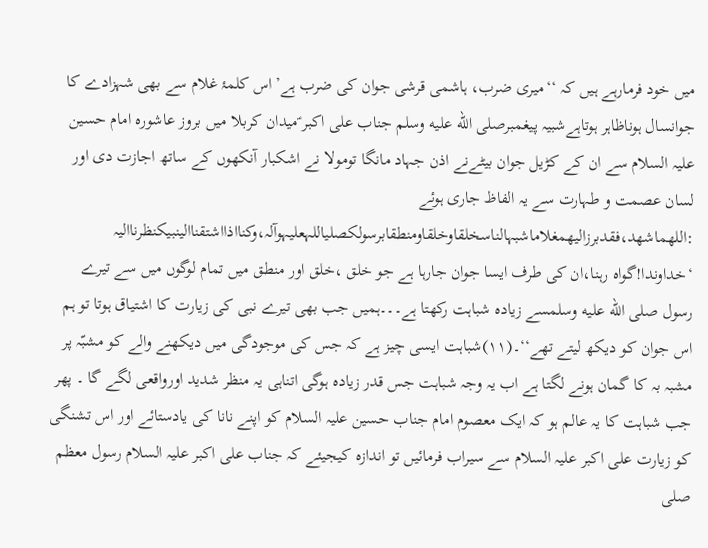میں خود فرمارہے ہیں کہ ‘‘میری ضرب، ہاشمی قرشی جوان کی ضرب ہے’اس کلمۂ غلام سے بھی شہزادے کا جوانسال ہوناظاہر ہوتاہےشبیہ پیغمبرصلى الله عليه وسلم جناب علی اکبر ؑمیدان کربلا میں بروز عاشورہ امام حسین علیہ السلام سے ان کے کڑیل جوان بیٹےنے اذن جہاد مانگا تومولا نے اشکبار آنکھوں کے ساتھ اجازت دی اور لسان عصمت و طہارت سے یہ الفاظ جاری ہوئے :اللھماشھد،فقدبرزالیھمغلاماشبہالناسخلقاوخلقاومنطقابرسولکصلیاللہعلیہوآلہ،وکنااذااشتقناالینبیکنظرناالیہ
‘خداوندا!گواہ رہنا،ان کی طرف ایسا جوان جارہا ہے جو خلق ،خلق اور منطق میں تمام لوگوں میں سے تیرے رسول صلى الله عليه وسلمسے زیادہ شباہت رکھتا ہے۔۔۔ہمیں جب بھی تیرے نبی کی زیارت کا اشتیاق ہوتا تو ہم اس جوان کو دیکھ لیتے تھے‘‘۔(۱۱)شباہت ایسی چیز ہے کہ جس کی موجودگی میں دیکھنے والے کو مشبّہ پر مشبہ بہ کا گمان ہونے لگتا ہے اب یہ وجہ شباہت جس قدر زیادہ ہوگی اتناہی یہ منظر شدید اورواقعی لگے گا ۔ پھر جب شباہت کا یہ عالم ہو کہ ایک معصوم امام جناب حسین علیہ السلام کو اپنے نانا کی یادستائے اور اس تشنگی کو زیارت علی اکبر علیہ السلام سے سیراب فرمائیں تو اندازہ کیجیئے کہ جناب علی اکبر علیہ السلام رسول معظم صلى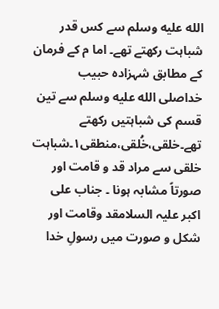الله عليه وسلم سے کس قدر شباہت رکھتے تھے۔ اما م کے فرمان کے مطابق شہزادہ حبیب خداصلى الله عليه وسلم سے تین قسم کی شباہتیں رکھتے تھے۔خلقی،خُلقی،منطقی۱۔شباہت خلقی سے مراد قد و قامت اور صورتاً مشابہ ہونا ۔ جناب علی اکبر علیہ السلامقد وقامت اور شکل و صورت میں رسولِ خدا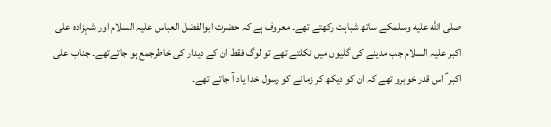صلى الله عليه وسلمکے ساتھ شباہت رکھتے تھے۔ معروف ہے کہ حضرت ابوالفضل العباس علیہ السلام اور شہزادہ علی اکبر علیہ السلام جب مدینے کی گلیوں میں نکلتے تھے تو لوگ فقط ان کے دیدار کی خاطرجمع ہو جاتےتھے۔ جناب علی اکبر ؑ اس قدر خوبرو تھے کہ ان کو دیکھ کر زمانے کو رسول خدا یاد آ جاتے تھے۔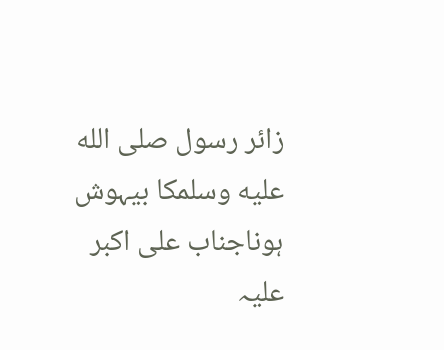زائر رسول صلى الله عليه وسلمکا بیہوش ہوناجناب علی اکبر علیہ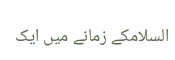السلامکے زمانے میں ایک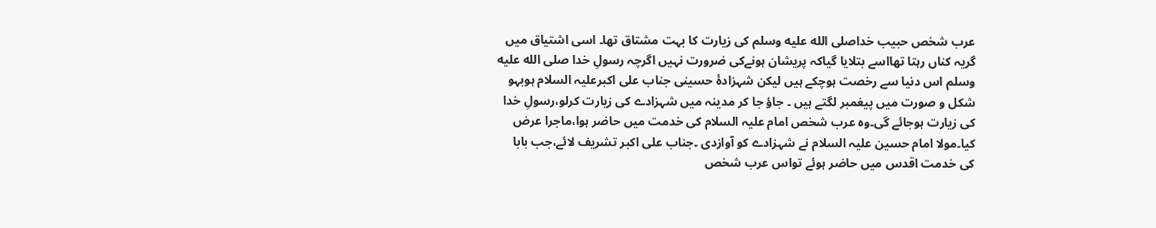عرب شخص حبیب خداصلى الله عليه وسلم کی زیارت کا بہت مشتاق تھا۔ اسی اشتیاق میں گریہ کناں رہتا تھااسے بتلایا گیاکہ پریشان ہونےکی ضرورت نہیں اگرچہ رسولِ خدا صلى الله عليه وسلم اس دنیا سے رخصت ہوچکے ہیں لیکن شہزادۂ حسینی جناب علی اکبرعلیہ السلام ہوبہو شکل و صورت میں پیغمبر لگتے ہیں ۔ جاؤ جا کر مدینہ میں شہزادے کی زیارت کرلو،رسولِ خدا کی زیارت ہوجائے گی۔وہ عرب شخص امام علیہ السلام کی خدمت میں حاضر ہوا،ماجرا عرض کیا۔مولا امام حسین علیہ السلام نے شہزادے کو آوازدی ۔جناب علی اکبر تشریف لائے،جب بابا کی خدمت اقدس میں حاضر ہوئے تواس عرب شخص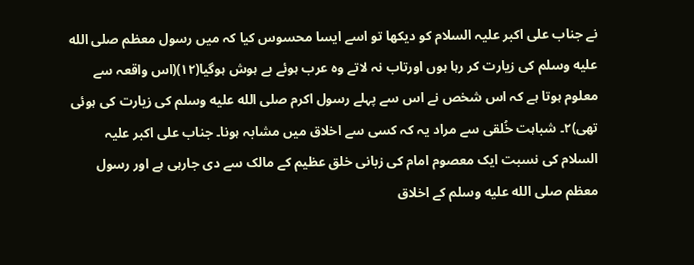نے جناب علی اکبر علیہ السلام کو دیکھا تو اسے ایسا محسوس کیا کہ میں رسول معظم صلى الله عليه وسلم کی زیارت کر رہا ہوں اورتاب نہ لاتے وہ عرب ہوئے بے ہوش ہوگیا(۱۲)(اس واقعہ سے معلوم ہوتا ہے کہ اس شخص نے اس سے پہلے رسول اکرم صلى الله عليه وسلم کی زیارت کی ہوئی تھی)۲۔ شباہت خُلقی سے مراد یہ کہ کسی سے اخلاق میں مشابہ ہونا۔ جناب علی اکبر علیہ السلام کی نسبت ایک معصوم امام کی زبانی خلق عظیم کے مالک سے دی جارہی ہے اور رسول معظم صلى الله عليه وسلم کے اخلاق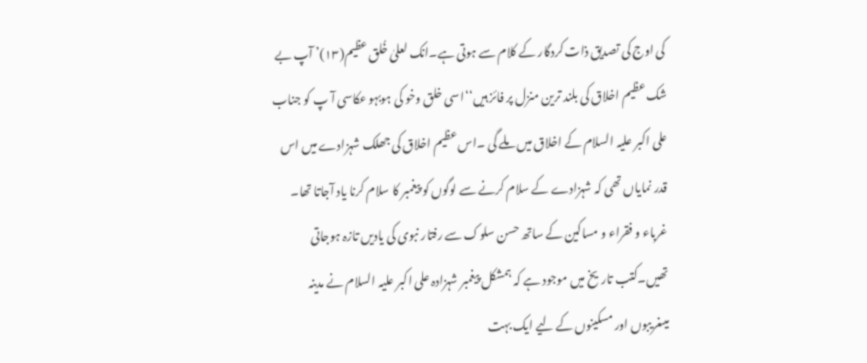کی اوج کی تصدیق ذات کردگار کے کلام سے ہوتی ہے۔انک لعلیٰ خُلق عظیم(۱۳)’ آپ بے شک عظیم اخلاق کی بلند ترین منزل پر فائز ہیں‘‘اسی خلق وخو کی ہوبہو عکاسی آ پ کو جناب علی اکبر علیہ السلام کے اخلاق میں ملے گی ۔اس عظیم اخلاق کی جھلک شہزادے میں اس قدر نمایاں تھی کہ شہزادے کے سلام کرنے سے لوگوں کو پیغمبر کا سلام کرنا یاد آجاتا تھا۔ غرباء و فقراء و مساکین کے ساتھ حسن سلوک سے رفتار نبوی کی یادیں تازہ ہوجاتی تھیں۔کتب تاریخ میں موجود ہے کہ ہمشکل پیغمبر شہزادہ علی اکبر علیہ السلام نے مدینہ میںغریبوں اور مسکینوں کے لیے ایک بہت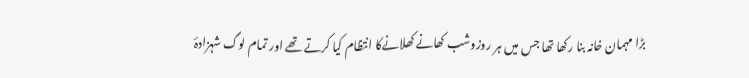بڑا مہمان خانہ بنا رکھا تھا جس میں ہر روزوشب کھانے کھلانےکا انتظام کیا کرتے تھے اور تمام لوگ شہزادۂ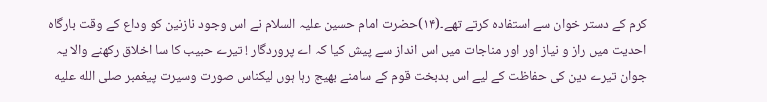کرم کے دستر خوان سے استفادہ کرتے تھے۔(۱۴)حضرت امام حسین علیہ السلام نے اس وجود نازنین کو وداع کے وقت بارگاہ احدیت میں راز و نیاز اور اور مناجات میں اس انداز سے پیش کیا کہ اے پروردگار ! تیرے حبیب کا سا اخلاق رکھنے والا یہ جوان تیرے دین کی حفاظت کے لیے اس بدبخت قوم کے سامنے بھیج رہا ہوں لیکناس صورت وسیرت پیغمبر صلى الله عليه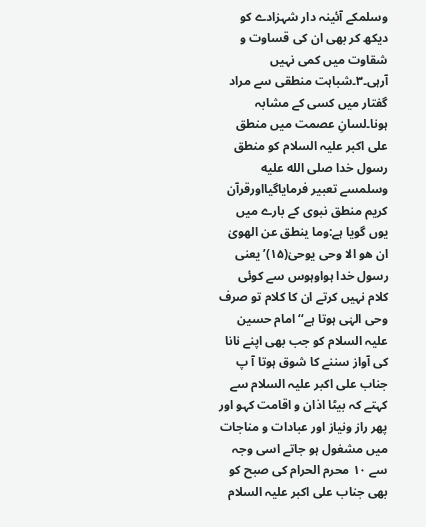وسلمکے آئینہ دار شہزادے کو دیکھ کر بھی ان کی قساوت و شقاوت میں کمی نہیں آرہی۔۳۔شباہت منطقی سے مراد گفتار میں کسی کے مشابہ ہونا۔لسانِ عصمت میں منطق علی اکبر علیہ السلام کو منطق رسول خدا صلى الله عليه وسلمسے تعبیر فرمایاگیااورقرآن کریم منطق نبوی کے بارے میں یوں گویا ہے:وما ینطق عن الھویٰ ان ھو الا وحی یوحیٰ(۱۵)’یعنی رسول خدا ہواوہوس سے کوئی کلام نہیں کرتے ان کا کلام تو صرف وحی الہٰی ہوتا ہے‘‘امام حسین علیہ السلام کو جب بھی اپنے نانا کی آواز سننے کا شوق ہوتا آ پ جناب علی اکبر علیہ السلام سے کہتے کہ بیٹا اذان و اقامت کہو اور پھر راز ونیاز اور عبادات و مناجات میں مشغول ہو جاتے اسی وجہ سے ۱۰ محرم الحرام کی صبح کو بھی جناب علی اکبر علیہ السلام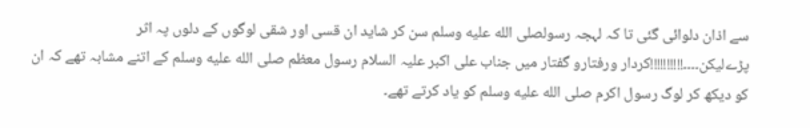سے اذان دلوائی گئی تا کہ لہجہ رسولصلى الله عليه وسلم سن کر شاید ان قسی اور شقی لوگوں کے دلوں پہ اثر پڑےلیکن۔۔۔۔!!!!!!!!!!کردار ورفتارو گفتار میں جناب علی اکبر علیہ السلام رسول معظم صلى الله عليه وسلم کے اتنے مشابہ تھے کہ ان کو دیکھ کر لوگ رسول اکرم صلى الله عليه وسلم کو یاد کرتے تھے۔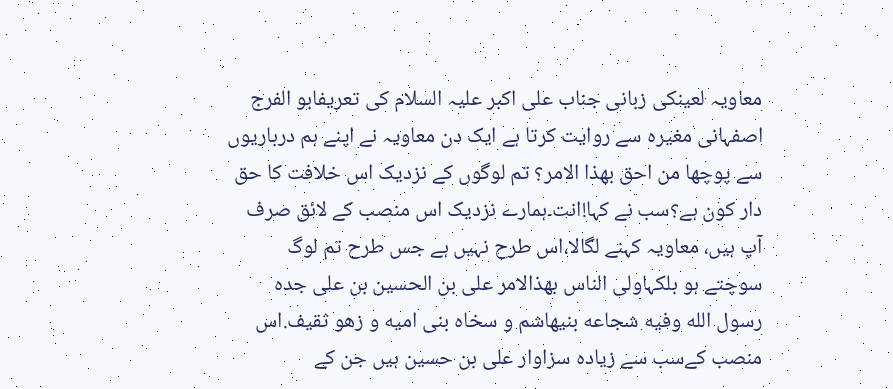معاویہ لعینکی زبانی جناب علی اکبر علیہ السلام کی تعریفابو الفرج اصفہانی مغیرہ سے روایت کرتا ہے ایک دن معاویہ نے اپنے ہم درباریوں سے پوچھا من احق بھذا الامر؟ تم لوگوں کے نزدیک اس خلافت کا حق دار کون ہے؟سب نے کہا!انت۔ہمارے نزدیک اس منصب کے لائق صرف آپ ہیں، معاویہ کہنے لگالا،اس طرح نہیں ہے جس طرح تم لوگ سوچتے ہو بلکہاولی الناس بهذالامر علی بن الحسین بن علی جده رسول الله وفیه شجاعه بنیهاشم و سخاه بنی امیه و زهو ثقیف.اس منصب کےسب سے زیادہ سزاوار علی بن حسین ہیں جن کے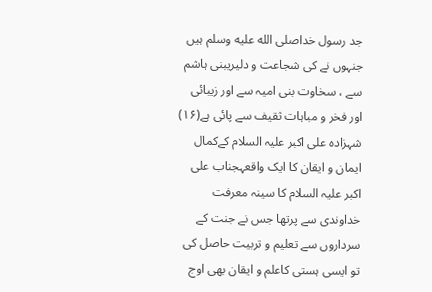جد رسول خداصلى الله عليه وسلم ہیں جنہوں نے کی شجاعت و دلیریبنی ہاشم سے ، سخاوت بنی امیہ سے اور زیبائی اور فخر و مباہات ثقیف سے پائی ہے(۱۶)
شہزادہ علی اکبر علیہ السلام کےکمال ایمان و ایقان کا ایک واقعہجناب علی اکبر علیہ السلام کا سینہ معرفت خداوندی سے پرتھا جس نے جنت کے سرداروں سے تعلیم و تربیت حاصل کی تو ایسی ہستی کاعلم و ایقان بھی اوج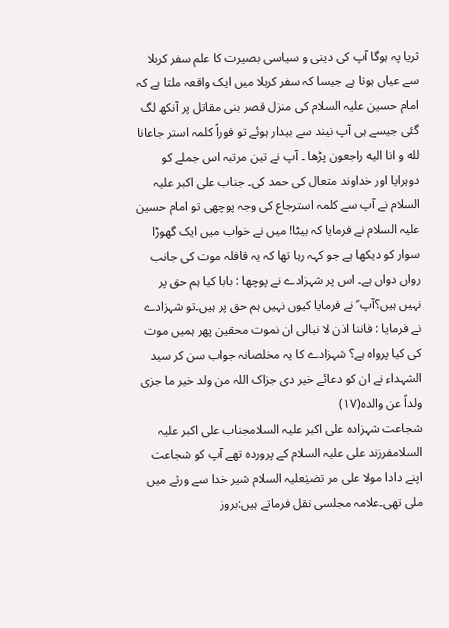ثریا پہ ہوگا آپ کی دینی و سیاسی بصیرت کا علم سفر کربلا سے عیاں ہوتا ہے جیسا کہ سفر کربلا میں ایک واقعہ ملتا ہے کہ امام حسین علیہ السلام کی منزل قصر بنی مقاتل پر آنکھ لگ گئی جیسے ہی آپ نیند سے بیدار ہوئے تو فوراً کلمہ استر جاعانا لله و انا الیه راجعون پڑھا ۔ آپ نے تین مرتبہ اس جملے کو دوہرایا اور خداوند متعال کی حمد کی۔ جناب علی اکبر علیہ السلام نے آپ سے کلمہ استرجاع کی وجہ پوچھی تو امام حسین علیہ السلام نے فرمایا کہ بیٹا! میں نے خواب میں ایک گھوڑا سوار کو دیکھا ہے جو کہہ رہا تھا کہ یہ قافلہ موت کی جانب رواں دواں ہے۔ اس پر شہزادے نے پوچھا : بابا کیا ہم حق پر نہیں ہیں؟آپ ؑ نے فرمایا کیوں نہیں ہم حق پر ہیں۔تو شہزادے نے فرمایا : فاننا اذن لا نبالى ان نموت محقین پھر ہمیں موت کی کیا پرواہ ہے؟ شہزادے کا یہ مخلصانہ جواب سن کر سید الشہداء نے ان کو دعائے خیر دی جزاک اللہ من ولد خیر ما جزی ولداً عن والدہ(۱۷)
شجاعت شہزادہ علی اکبر علیہ السلامجناب علی اکبر علیہ السلامفرزند علی علیہ السلام کے پروردہ تھے آپ کو شجاعت اپنے دادا مولا علی مر تضیٰعلیہ السلام شیر خدا سے ورثے میں ملی تھی۔علامہ مجلسی نقل فرماتے ہیں:بروز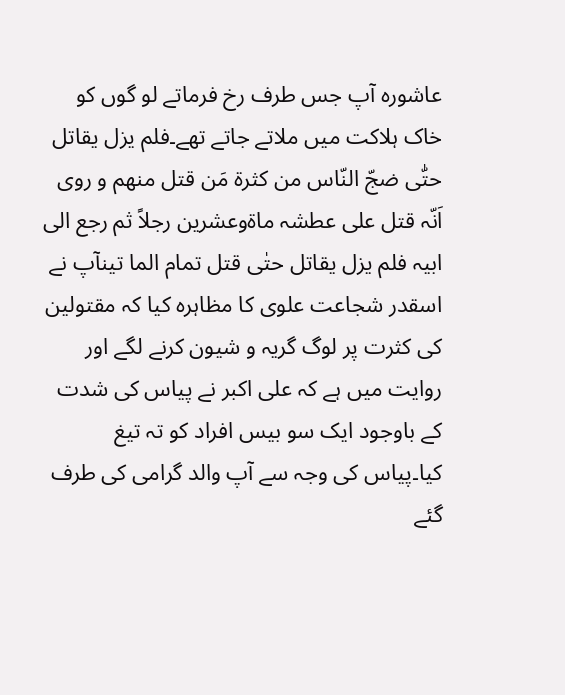عاشورہ آپ جس طرف رخ فرماتے لو گوں کو خاک ہلاکت میں ملاتے جاتے تھے۔فلم یزل یقاتل حتّٰی ضجّ النّاس من کثرۃ مَن قتل منھم و روی اَنّہ قتل علی عطشہ ماۃوعشرین رجلاً ثم رجع الی ابیہ فلم یزل یقاتل حتٰی قتل تمام الما تینآپ نے اسقدر شجاعت علوی کا مظاہرہ کیا کہ مقتولین کی کثرت پر لوگ گریہ و شیون کرنے لگے اور روایت میں ہے کہ علی اکبر نے پیاس کی شدت کے باوجود ایک سو بیس افراد کو تہ تیغ کیا۔پیاس کی وجہ سے آپ والد گرامی کی طرف گئے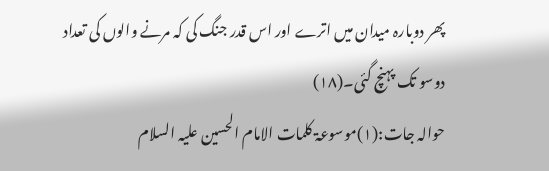پھر دوبارہ میدان میں اترے اور اس قدر جنگ کی کہ مرنے والوں کی تعداد دوسو تک پہنچ گئی۔(۱۸)
حوالہ جات:(۱)موسوعۃ کلمات الامام الحسین علیہ السلام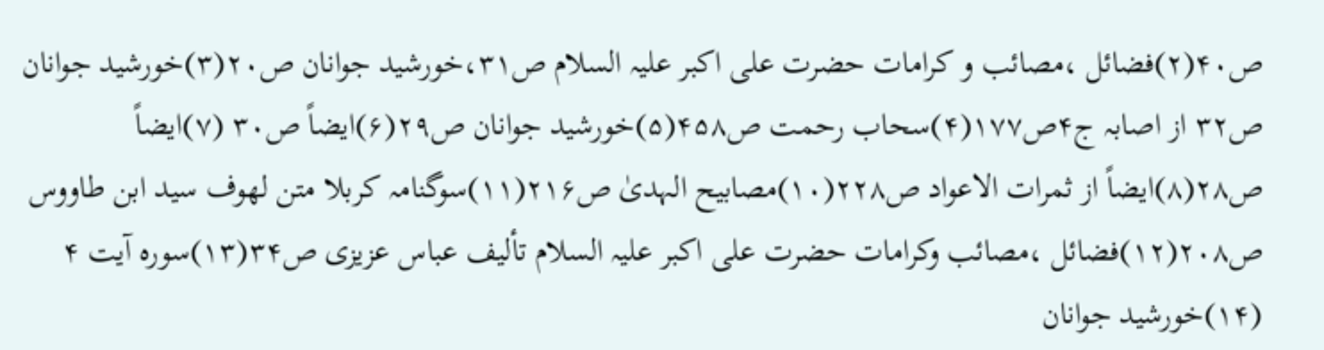ص۴۰(۲)فضائل ،مصائب و کرامات حضرت علی اکبر علیہ السلام ص۳۱،خورشید جوانان ص۲۰(۳)خورشید جوانان ص۳۲ از اصابہ ج۴ص۱۷۷(۴)سحاب رحمت ص۴۵۸(۵)خورشید جوانان ص۲۹(۶)ایضاً ص۳۰ (۷)ایضاً ص۲۸(۸)ایضاً از ثمرات الاعواد ص۲۲۸(۱۰)مصابیح الہدیٰ ص۲۱۶(۱۱)سوگنامہ کربلا متن لھوف سید ابن طاووس ص۲۰۸(۱۲)فضائل ،مصائب وکرامات حضرت علی اکبر علیہ السلام تألیف عباس عزیزی ص۳۴(۱۳)سورہ آیت ۴ (۱۴)خورشید جوانان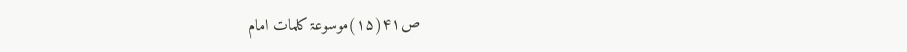ص۴۱(۱۵)موسوعۃ کلمات امام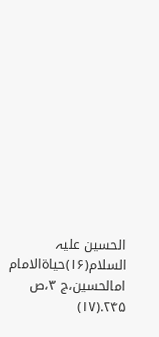الحسین علیہ السلام(۱۶)حیاۃالامام امالحسین،ج ۳،ص ۲۴۵.(۱۷)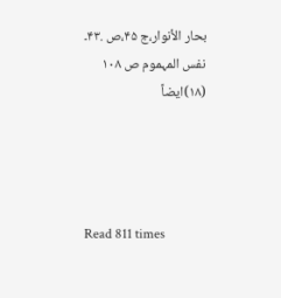بحار الأنوار،ج ۴۵،ص .۴۳۔ نفس المہموم ص ۱۰۸ (۱۸)ایضاً




Read 811 times